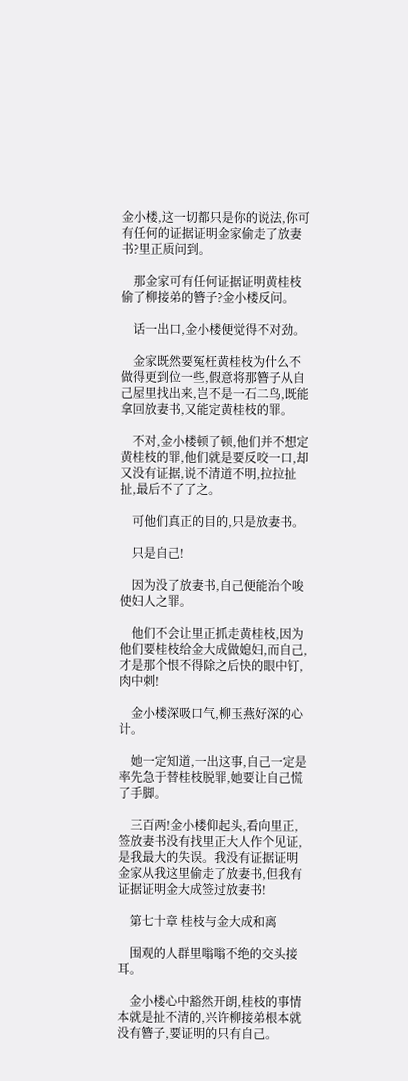金小楼,这一切都只是你的说法,你可有任何的证据证明金家偷走了放妻书?里正质问到。

    那金家可有任何证据证明黄桂枝偷了柳接弟的簪子?金小楼反问。

    话一出口,金小楼便觉得不对劲。

    金家既然要冤枉黄桂枝为什么不做得更到位一些,假意将那簪子从自己屋里找出来,岂不是一石二鸟,既能拿回放妻书,又能定黄桂枝的罪。

    不对,金小楼顿了顿,他们并不想定黄桂枝的罪,他们就是要反咬一口,却又没有证据,说不清道不明,拉拉扯扯,最后不了了之。

    可他们真正的目的,只是放妻书。

    只是自己!

    因为没了放妻书,自己便能治个唆使妇人之罪。

    他们不会让里正抓走黄桂枝,因为他们要桂枝给金大成做媳妇,而自己,才是那个恨不得除之后快的眼中钉,肉中刺!

    金小楼深吸口气,柳玉燕好深的心计。

    她一定知道,一出这事,自己一定是率先急于替桂枝脱罪,她要让自己慌了手脚。

    三百两!金小楼仰起头,看向里正,签放妻书没有找里正大人作个见证,是我最大的失误。我没有证据证明金家从我这里偷走了放妻书,但我有证据证明金大成签过放妻书!

    第七十章 桂枝与金大成和离

    围观的人群里嗡嗡不绝的交头接耳。

    金小楼心中豁然开朗,桂枝的事情本就是扯不清的,兴许柳接弟根本就没有簪子,要证明的只有自己。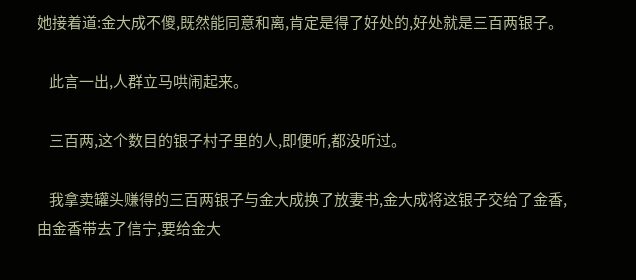她接着道:金大成不傻,既然能同意和离,肯定是得了好处的,好处就是三百两银子。

    此言一出,人群立马哄闹起来。

    三百两,这个数目的银子村子里的人,即便听,都没听过。

    我拿卖罐头赚得的三百两银子与金大成换了放妻书,金大成将这银子交给了金香,由金香带去了信宁,要给金大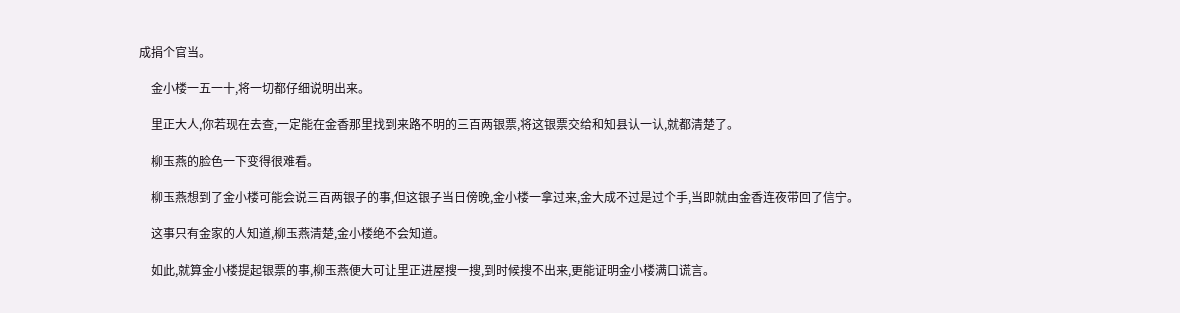成捐个官当。

    金小楼一五一十,将一切都仔细说明出来。

    里正大人,你若现在去查,一定能在金香那里找到来路不明的三百两银票,将这银票交给和知县认一认,就都清楚了。

    柳玉燕的脸色一下变得很难看。

    柳玉燕想到了金小楼可能会说三百两银子的事,但这银子当日傍晚,金小楼一拿过来,金大成不过是过个手,当即就由金香连夜带回了信宁。

    这事只有金家的人知道,柳玉燕清楚,金小楼绝不会知道。

    如此,就算金小楼提起银票的事,柳玉燕便大可让里正进屋搜一搜,到时候搜不出来,更能证明金小楼满口谎言。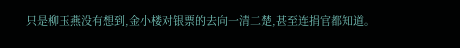只是柳玉燕没有想到,金小楼对银票的去向一清二楚,甚至连捐官都知道。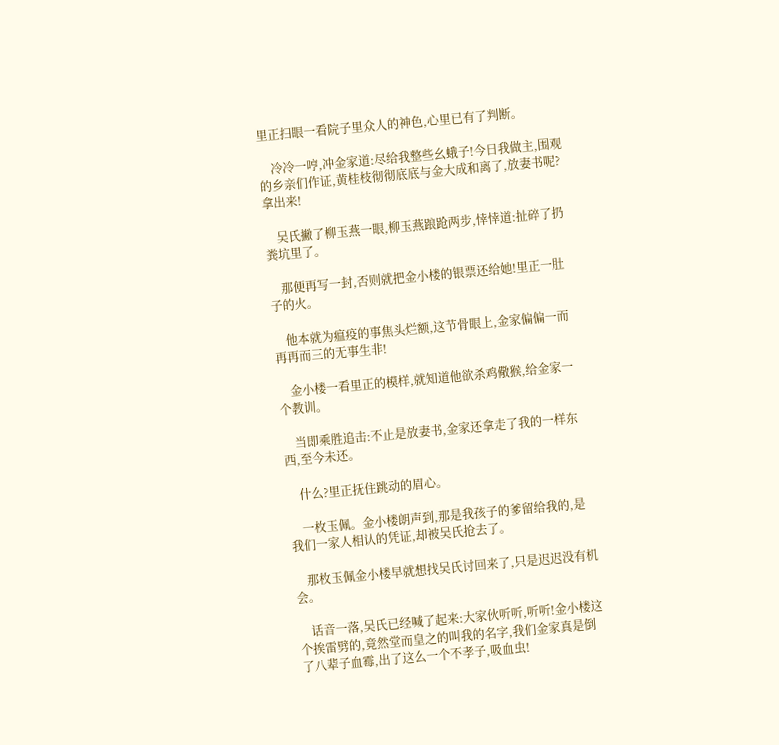里正扫眼一看院子里众人的神色,心里已有了判断。

    冷冷一哼,冲金家道:尽给我整些幺蛾子!今日我做主,围观的乡亲们作证,黄桂枝彻彻底底与金大成和离了,放妻书呢?拿出来!

    吴氏撇了柳玉燕一眼,柳玉燕踉跄两步,悻悻道:扯碎了扔粪坑里了。

    那便再写一封,否则就把金小楼的银票还给她!里正一肚子的火。

    他本就为瘟疫的事焦头烂额,这节骨眼上,金家偏偏一而再再而三的无事生非!

    金小楼一看里正的模样,就知道他欲杀鸡儆猴,给金家一个教训。

    当即乘胜追击:不止是放妻书,金家还拿走了我的一样东西,至今未还。

    什么?里正抚住跳动的眉心。

    一枚玉佩。金小楼朗声到,那是我孩子的爹留给我的,是我们一家人相认的凭证,却被吴氏抢去了。

    那枚玉佩金小楼早就想找吴氏讨回来了,只是迟迟没有机会。

    话音一落,吴氏已经喊了起来:大家伙听听,听听!金小楼这个挨雷劈的,竟然堂而皇之的叫我的名字,我们金家真是倒了八辈子血霉,出了这么一个不孝子,吸血虫!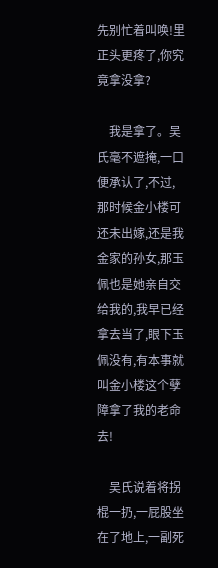先别忙着叫唤!里正头更疼了,你究竟拿没拿?

    我是拿了。吴氏毫不遮掩,一口便承认了,不过,那时候金小楼可还未出嫁,还是我金家的孙女,那玉佩也是她亲自交给我的,我早已经拿去当了,眼下玉佩没有,有本事就叫金小楼这个孽障拿了我的老命去!

    吴氏说着将拐棍一扔,一屁股坐在了地上,一副死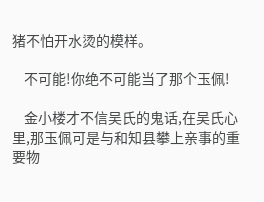猪不怕开水烫的模样。

    不可能!你绝不可能当了那个玉佩!

    金小楼才不信吴氏的鬼话,在吴氏心里,那玉佩可是与和知县攀上亲事的重要物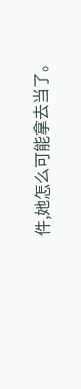件,她怎么可能拿去当了。